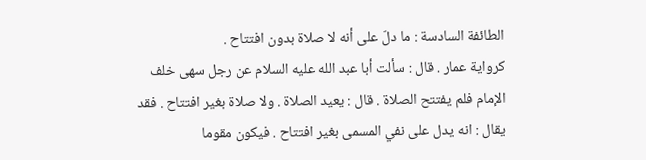الطائفة السادسة : ما دلّ على أنه لا صلاة بدون افتتاح .
كرواية عمار . قال : سألت أبا عبد الله عليه السلام عن رجل سهى خلف الإمام فلم يفتتح الصلاة . قال : يعيد الصلاة . ولا صلاة بغير افتتاح . فقد يقال : انه يدل على نفي المسمى بغير افتتاح . فيكون مقوما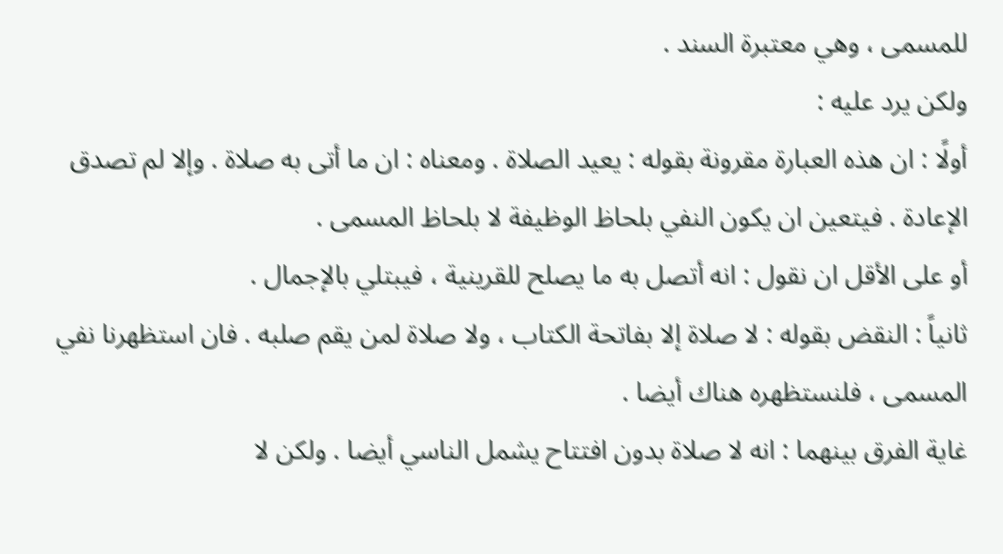للمسمى ، وهي معتبرة السند .
ولكن يرد عليه :
أولًا : ان هذه العبارة مقرونة بقوله : يعيد الصلاة . ومعناه : ان ما أتى به صلاة . وإلا لم تصدق الإعادة . فيتعين ان يكون النفي بلحاظ الوظيفة لا بلحاظ المسمى .
أو على الأقل ان نقول : انه أتصل به ما يصلح للقرينية ، فيبتلي بالإجمال .
ثانياً : النقض بقوله : لا صلاة إلا بفاتحة الكتاب ، ولا صلاة لمن يقم صلبه . فان استظهرنا نفي المسمى ، فلنستظهره هناك أيضا .
غاية الفرق بينهما : انه لا صلاة بدون افتتاح يشمل الناسي أيضا . ولكن لا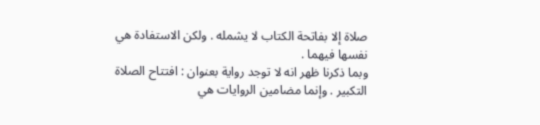صلاة إلا بفاتحة الكتاب لا يشمله . ولكن الاستفادة هي نفسها فيهما .
وبما ذكرنا ظهر انه لا توجد رواية بعنوان : افتتاح الصلاة التكبير . وإنما مضامين الروايات هي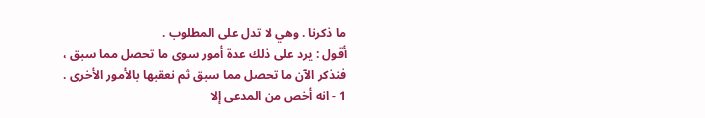ما ذكرنا . وهي لا تدل على المطلوب .
أقول : يرد على ذلك عدة أمور سوى ما تحصل مما سبق ، فنذكر الآن ما تحصل مما سبق ثم نعقبها بالأمور الأخرى .
1 - انه أخص من المدعى إلا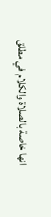انها خاصة بالصلاة والكلام في مطلق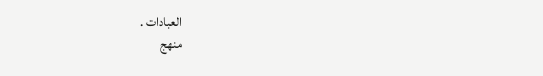العبادات .
منهج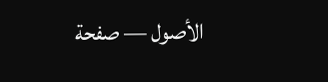الأصول — صفحة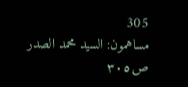305
مساهمون: السيد محمد الصدر
ص٣٠٥